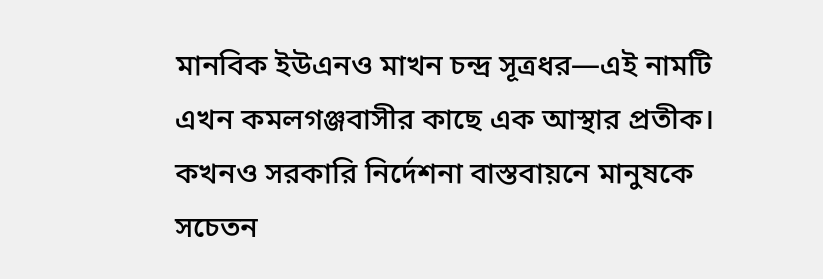মানবিক ইউএনও মাখন চন্দ্র সূত্রধর—এই নামটি এখন কমলগঞ্জবাসীর কাছে এক আস্থার প্রতীক। কখনও সরকারি নির্দেশনা বাস্তবায়নে মানুষকে সচেতন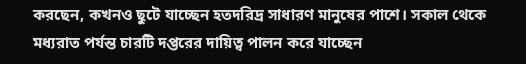করছেন, কখনও ছুটে যাচ্ছেন হতদরিদ্র সাধারণ মানুষের পাশে। সকাল থেকে মধ্যরাত পর্যন্ত চারটি দপ্তরের দায়িত্ব পালন করে যাচ্ছেন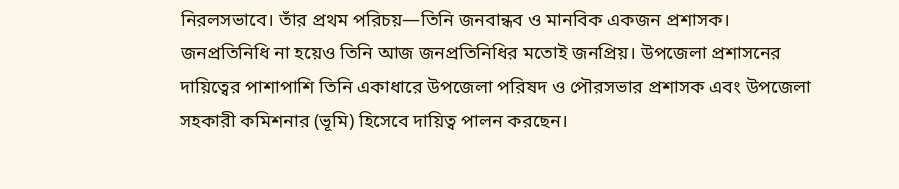নিরলসভাবে। তাঁর প্রথম পরিচয়—তিনি জনবান্ধব ও মানবিক একজন প্রশাসক। জনপ্রতিনিধি না হয়েও তিনি আজ জনপ্রতিনিধির মতোই জনপ্রিয়। উপজেলা প্রশাসনের দায়িত্বের পাশাপাশি তিনি একাধারে উপজেলা পরিষদ ও পৌরসভার প্রশাসক এবং উপজেলা সহকারী কমিশনার (ভূমি) হিসেবে দায়িত্ব পালন করছেন।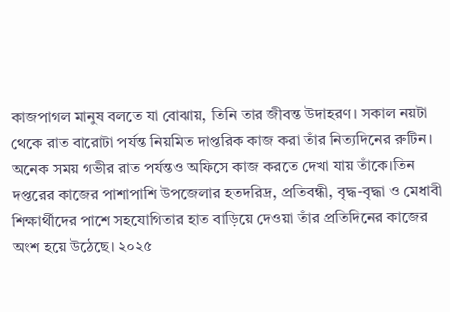কাজপাগল মানুষ বলতে যা বোঝায়, তিনি তার জীবন্ত উদাহরণ। সকাল নয়টা থেকে রাত বারোটা পর্যন্ত নিয়মিত দাপ্তরিক কাজ করা তাঁর নিত্যদিনের রুটিন। অনেক সময় গভীর রাত পর্যন্তও অফিসে কাজ করতে দেখা যায় তাঁকে।তিন দপ্তরের কাজের পাশাপাশি উপজেলার হতদরিদ্র, প্রতিবন্ধী, বৃদ্ধ-বৃদ্ধা ও মেধাবী শিক্ষার্থীদের পাশে সহযোগিতার হাত বাড়িয়ে দেওয়া তাঁর প্রতিদিনের কাজের অংশ হয়ে উঠেছে। ২০২৫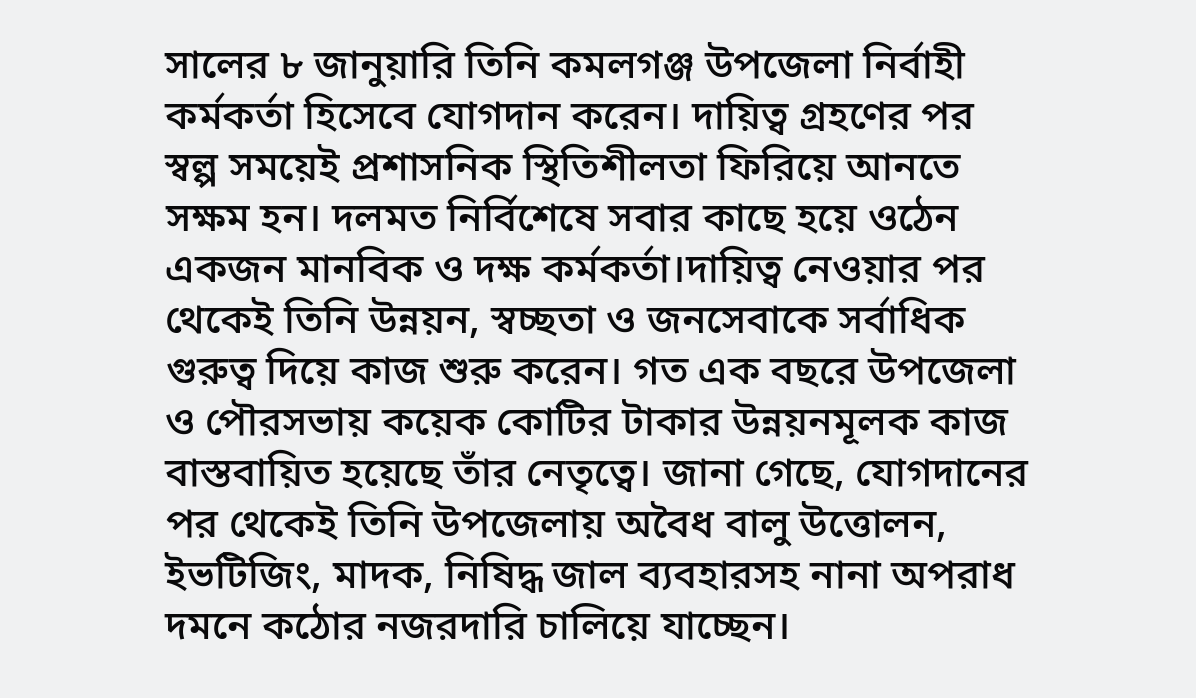সালের ৮ জানুয়ারি তিনি কমলগঞ্জ উপজেলা নির্বাহী কর্মকর্তা হিসেবে যোগদান করেন। দায়িত্ব গ্রহণের পর স্বল্প সময়েই প্রশাসনিক স্থিতিশীলতা ফিরিয়ে আনতে সক্ষম হন। দলমত নির্বিশেষে সবার কাছে হয়ে ওঠেন একজন মানবিক ও দক্ষ কর্মকর্তা।দায়িত্ব নেওয়ার পর থেকেই তিনি উন্নয়ন, স্বচ্ছতা ও জনসেবাকে সর্বাধিক গুরুত্ব দিয়ে কাজ শুরু করেন। গত এক বছরে উপজেলা ও পৌরসভায় কয়েক কোটির টাকার উন্নয়নমূলক কাজ বাস্তবায়িত হয়েছে তাঁর নেতৃত্বে। জানা গেছে, যোগদানের পর থেকেই তিনি উপজেলায় অবৈধ বালু উত্তোলন, ইভটিজিং, মাদক, নিষিদ্ধ জাল ব্যবহারসহ নানা অপরাধ দমনে কঠোর নজরদারি চালিয়ে যাচ্ছেন।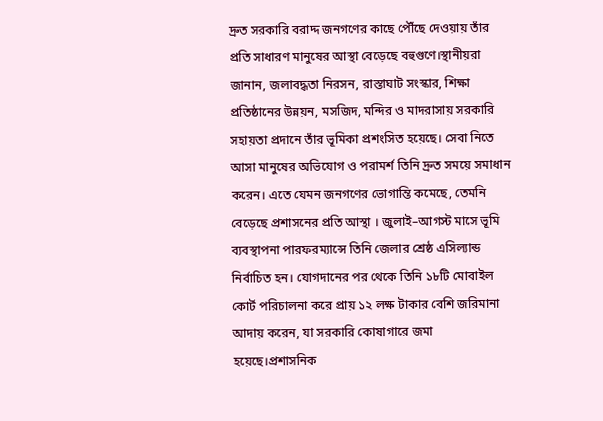দ্রুত সরকারি বরাদ্দ জনগণের কাছে পৌঁছে দেওয়ায় তাঁর প্রতি সাধারণ মানুষের আস্থা বেড়েছে বহুগুণে।স্থানীয়রা জানান, জলাবদ্ধতা নিরসন, রাস্তাঘাট সংস্কার, শিক্ষা প্রতিষ্ঠানের উন্নয়ন, মসজিদ, মন্দির ও মাদরাসায় সরকারি সহায়তা প্রদানে তাঁর ভূমিকা প্রশংসিত হয়েছে। সেবা নিতে আসা মানুষের অভিযোগ ও পরামর্শ তিনি দ্রুত সময়ে সমাধান করেন। এতে যেমন জনগণের ভোগান্তি কমেছে, তেমনি বেড়েছে প্রশাসনের প্রতি আস্থা । জুলাই–আগস্ট মাসে ভূমি ব্যবস্থাপনা পারফরম্যান্সে তিনি জেলার শ্রেষ্ঠ এসিল্যান্ড নির্বাচিত হন। যোগদানের পর থেকে তিনি ১৮টি মোবাইল কোর্ট পরিচালনা করে প্রায় ১২ লক্ষ টাকার বেশি জরিমানা আদায় করেন, যা সরকারি কোষাগারে জমা হয়েছে।প্রশাসনিক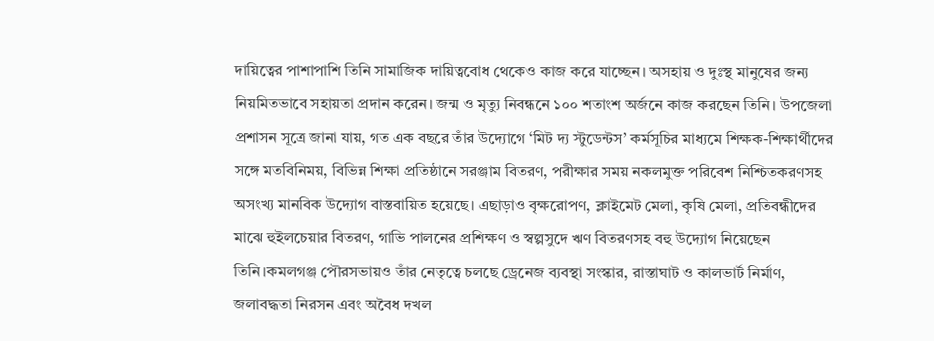দায়িত্বের পাশাপাশি তিনি সামাজিক দায়িত্ববোধ থেকেও কাজ করে যাচ্ছেন। অসহায় ও দুঃস্থ মানুষের জন্য নিয়মিতভাবে সহায়তা প্রদান করেন। জন্ম ও মৃত্যু নিবন্ধনে ১০০ শতাংশ অর্জনে কাজ করছেন তিনি। উপজেলা প্রশাসন সূত্রে জানা যায়, গত এক বছরে তাঁর উদ্যোগে ‘মিট দ্য স্টুডেন্টস’ কর্মসূচির মাধ্যমে শিক্ষক-শিক্ষার্থীদের সঙ্গে মতবিনিময়, বিভিন্ন শিক্ষা প্রতিষ্ঠানে সরঞ্জাম বিতরণ, পরীক্ষার সময় নকলমুক্ত পরিবেশ নিশ্চিতকরণসহ অসংখ্য মানবিক উদ্যোগ বাস্তবায়িত হয়েছে। এছাড়াও বৃক্ষরোপণ, ক্লাইমেট মেলা, কৃষি মেলা, প্রতিবন্ধীদের মাঝে হুইলচেয়ার বিতরণ, গাভি পালনের প্রশিক্ষণ ও স্বল্পসুদে ঋণ বিতরণসহ বহু উদ্যোগ নিয়েছেন তিনি।কমলগঞ্জ পৌরসভায়ও তাঁর নেতৃত্বে চলছে ড্রেনেজ ব্যবস্থা সংস্কার, রাস্তাঘাট ও কালভার্ট নির্মাণ, জলাবদ্ধতা নিরসন এবং অবৈধ দখল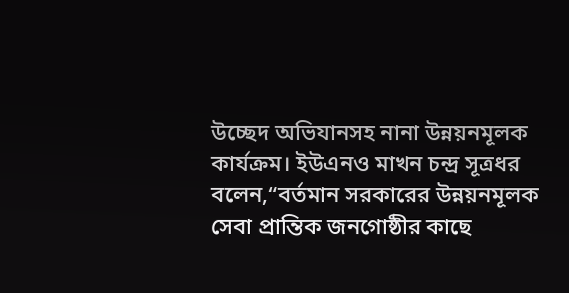উচ্ছেদ অভিযানসহ নানা উন্নয়নমূলক কার্যক্রম। ইউএনও মাখন চন্দ্র সূত্রধর বলেন,“বর্তমান সরকারের উন্নয়নমূলক সেবা প্রান্তিক জনগোষ্ঠীর কাছে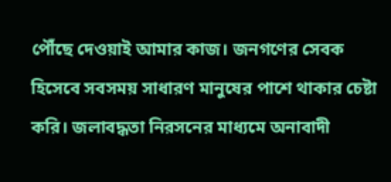পৌঁছে দেওয়াই আমার কাজ। জনগণের সেবক হিসেবে সবসময় সাধারণ মানুষের পাশে থাকার চেষ্টা করি। জলাবদ্ধতা নিরসনের মাধ্যমে অনাবাদী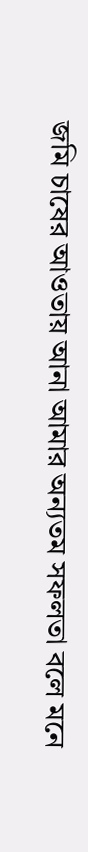জমি চাষের আওতায় আনা আমার অন্যতম সফলতা বলে মনে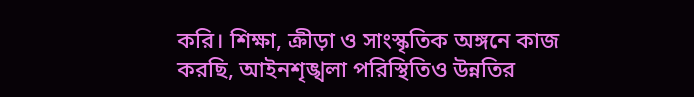করি। শিক্ষা, ক্রীড়া ও সাংস্কৃতিক অঙ্গনে কাজ করছি, আইনশৃঙ্খলা পরিস্থিতিও উন্নতির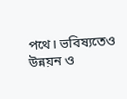পথে। ভবিষ্যতেও উন্নয়ন ও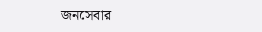জনসেবার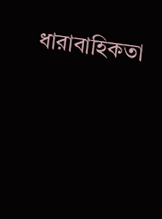ধারাবাহিকতা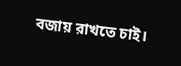বজায় রাখতে চাই।